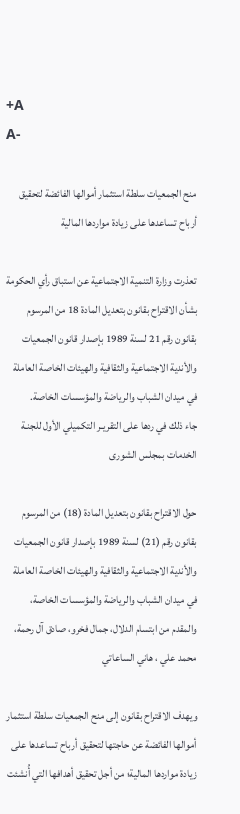+A
A-

منح الجمعيات سلطة استثمار أموالها الفائضة لتحقيق أرباح تساعدها على زيادة مواردها المالية

تعذرت وزارة التنمية الاجتماعية عن استباق رأي الحكومة بشأن الاقتراح بقانون بتعديل المادة 18 من المرسوم بقانون رقم 21 لسنة 1989 بإصدار قانون الجمعيات والأندية الاجتماعية والثقافية والهيئات الخاصة العاملة في ميدان الشباب والرياضة والمؤسسات الخاصة.
جاء ذلك في ردها على التقريـر التكميلي الأول للجنـة الخدمات بمجلس الشورى

حول الاقتراح بقانون بتعديل المادة (18) من المرسوم بقانون رقم (21) لسنة 1989 بإصدار قانون الجمعيات والأندية الاجتماعية والثقافية والهيئات الخاصة العاملة في ميدان الشباب والرياضة والمؤسسات الخاصة، والمقدم من ابتسام الدلال، جمال فخرو، صادق آل رحمة، محمد علي ، هاني الساعاتي

ويهدف الاقتراح بقانون إلى منح الجمعيات سلطة استثمار أموالها الفائضة عن حاجتها لتحقيق أرباح تساعدها على زيادة مواردها المالية؛ من أجل تحقيق أهدافها التي أُنشئت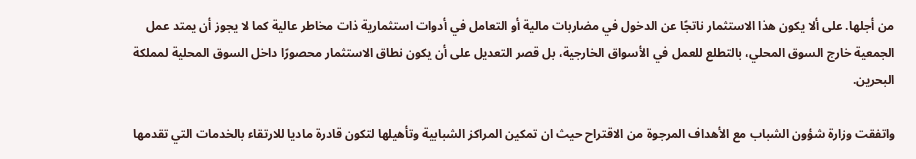من أجلها. على ألا يكون هذا الاستثمار ناتجًا عن الدخول في مضاربات مالية أو التعامل في أدوات استثمارية ذات مخاطر عالية كما لا يجوز أن يمتد عمل الجمعية خارج السوق المحلي، بالتطلع للعمل في الأسواق الخارجية، بل قصر التعديل على أن يكون نطاق الاستثمار محصورًا داخل السوق المحلية لمملكة البحرين.

واتفقت وزارة شؤون الشباب مع الأهداف المرجوة من الاقتراح حيث ان تمكين المراكز الشبابية وتأهيلها لتكون قادرة ماديا للارتقاء بالخدمات التي تقدمها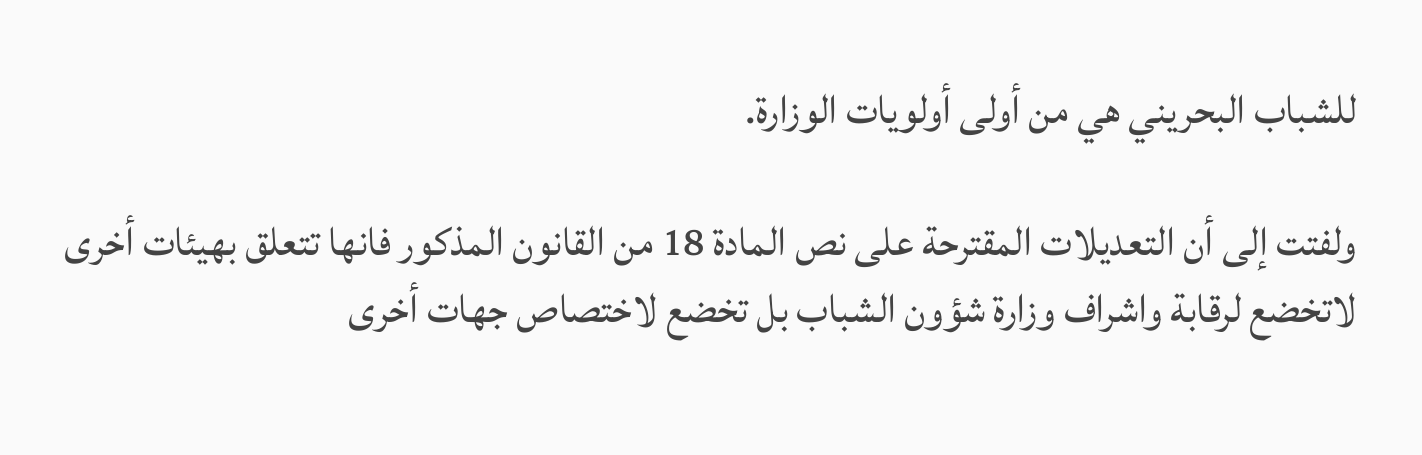للشباب البحريني هي من أولى أولويات الوزارة.

ولفتت إلى أن التعديلات المقترحة على نص المادة 18 من القانون المذكور فانها تتعلق بهيئات أخرى لاتخضع لرقابة واشراف وزارة شؤون الشباب بل تخضع لاختصاص جهات أخرى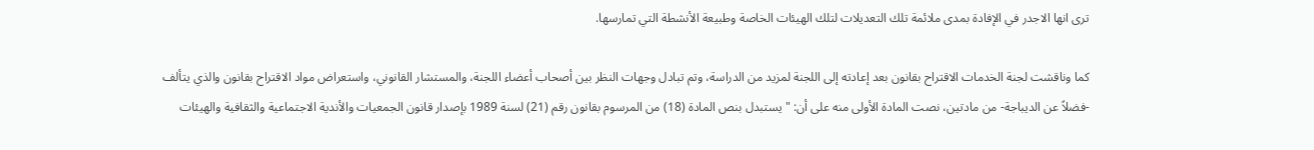ترى انها الاجدر في الإفادة بمدى ملائمة تلك التعديلات لتلك الهيئات الخاصة وطبيعة الأنشطة التي تمارسها.

كما وناقشت لجنة الخدمات الاقتراح بقانون بعد إعادته إلى اللجنة لمزيد من الدراسة، وتم تبادل وجهات النظر بين أصحاب أعضاء اللجنة، والمستشار القانوني، واستعراض مواد الاقتراح بقانون والذي يتألف -فضلاً عن الديباجة- من مادتين، نصت المادة الأولى منه على أن: "يستبدل بنص المادة (18) من المرسوم بقانون رقم (21) لسنة 1989 بإصدار قانون الجمعيات والأندية الاجتماعية والثقافية والهيئات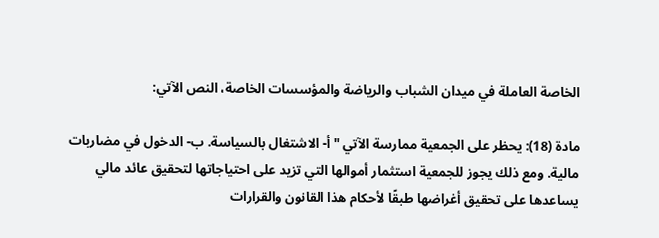الخاصة العاملة في ميدان الشباب والرياضة والمؤسسات الخاصة، النص الآتي:

مادة (18): يحظر على الجمعية ممارسة الآتي "أ- الاشتغال بالسياسة. ب- الدخول في مضاربات مالية. ومع ذلك يجوز للجمعية استثمار أموالها التي تزيد على احتياجاتها لتحقيق عائد مالي يساعدها على تحقيق أغراضها طبقًا لأحكام هذا القانون والقرارات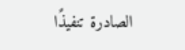الصادرة تنفيذًا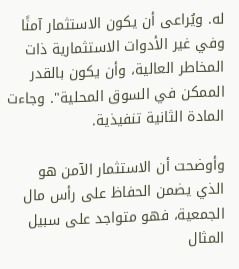له. ويُراعى أن يكون الاستثمار آمنًا وفي غير الأدوات الاستثمارية ذات المخاطر العالية، وأن يكون بالقدر الممكن في السوق المحلية". وجاءت المادة الثانية تنفيذية.

وأوضحت أن الاستثمار الآمن هو الذي يضمن الحفاظ على رأس مال الجمعية، فهو متواجد على سبيل المثال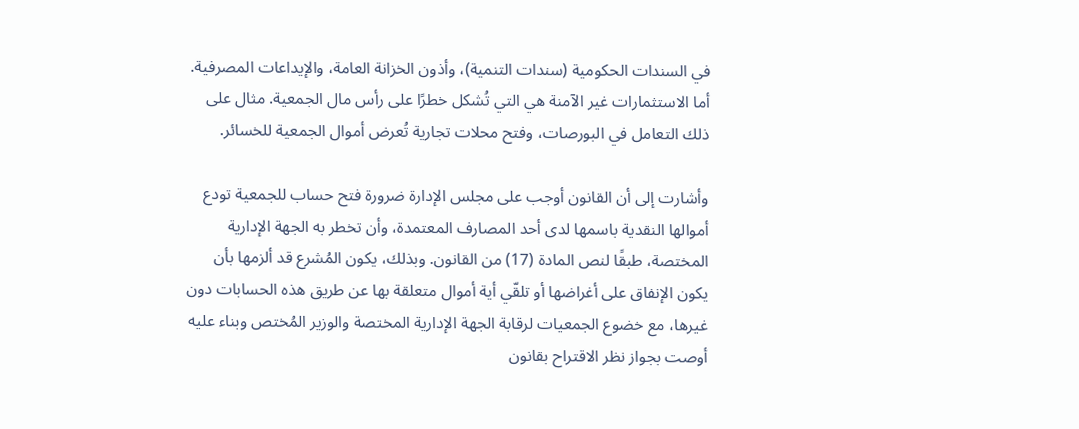في السندات الحكومية (سندات التنمية)، وأذون الخزانة العامة، والإيداعات المصرفية. أما الاستثمارات غير الآمنة هي التي تُشكل خطرًا على رأس مال الجمعية. مثال على ذلك التعامل في البورصات، وفتح محلات تجارية تُعرض أموال الجمعية للخسائر.

وأشارت إلى أن القانون أوجب على مجلس الإدارة ضرورة فتح حساب للجمعية تودع أموالها النقدية باسمها لدى أحد المصارف المعتمدة، وأن تخطر به الجهة الإدارية المختصة، طبقًا لنص المادة (17) من القانون. وبذلك، يكون المُشرع قد ألزمها بأن يكون الإنفاق على أغراضها أو تلقّي أية أموال متعلقة بها عن طريق هذه الحسابات دون غيرها، مع خضوع الجمعيات لرقابة الجهة الإدارية المختصة والوزير المُختص وبناء عليه أوصت بجواز نظر الاقتراح بقانون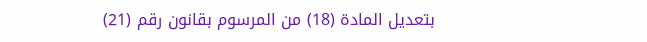بتعديل المادة (18) من المرسوم بقانون رقم (21)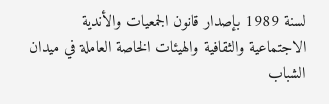لسنة 1989 بإصدار قانون الجمعيات والأندية الاجتماعية والثقافية والهيئات الخاصة العاملة في ميدان الشباب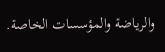والرياضة والمؤسسات الخاصة.